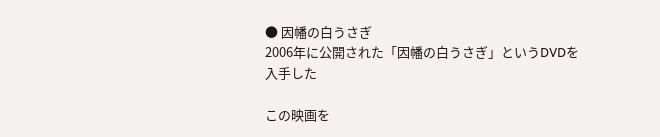● 因幡の白うさぎ
2006年に公開された「因幡の白うさぎ」というDVDを入手した

この映画を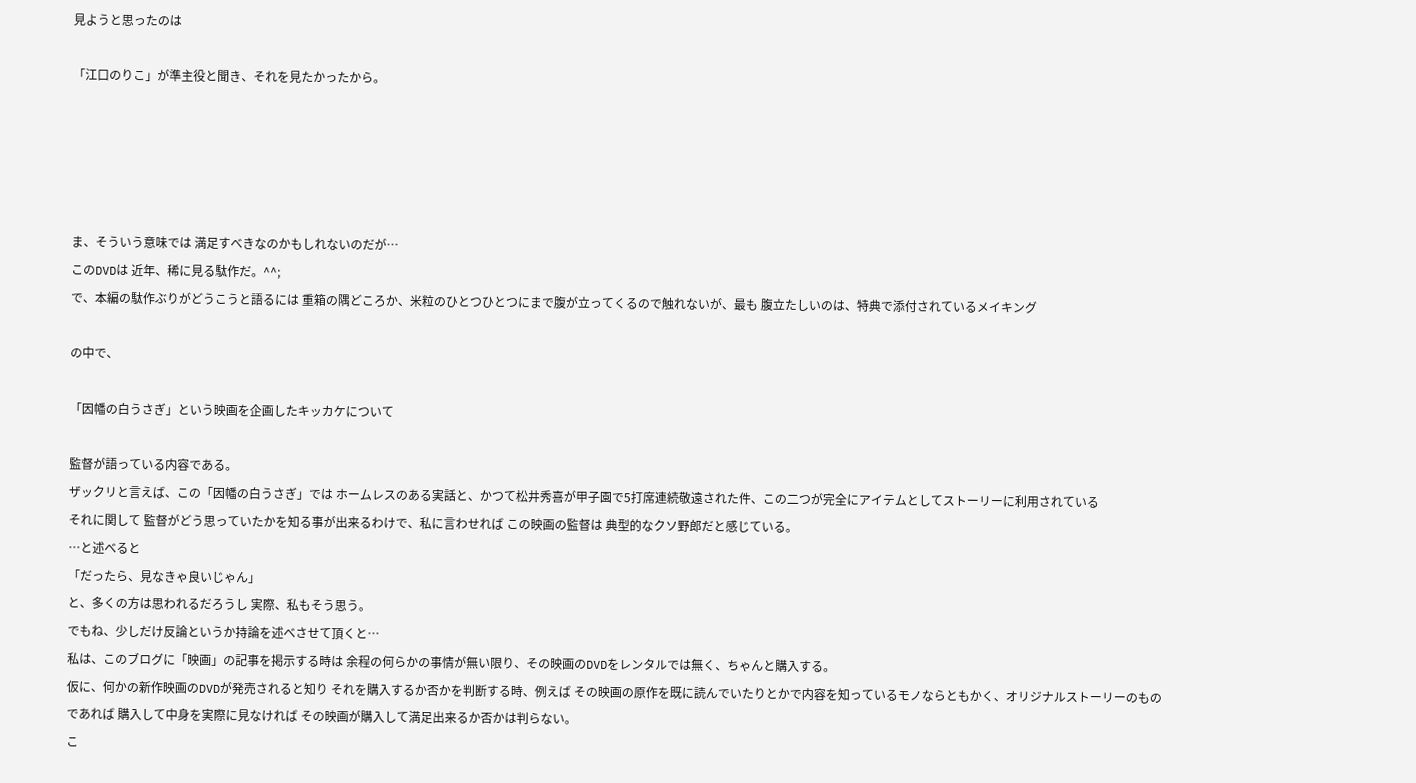見ようと思ったのは

「江口のりこ」が準主役と聞き、それを見たかったから。





ま、そういう意味では 満足すべきなのかもしれないのだが…
このDVDは 近年、稀に見る駄作だ。^^;
で、本編の駄作ぶりがどうこうと語るには 重箱の隅どころか、米粒のひとつひとつにまで腹が立ってくるので触れないが、最も 腹立たしいのは、特典で添付されているメイキング

の中で、

「因幡の白うさぎ」という映画を企画したキッカケについて

監督が語っている内容である。
ザックリと言えば、この「因幡の白うさぎ」では ホームレスのある実話と、かつて松井秀喜が甲子園で5打席連続敬遠された件、この二つが完全にアイテムとしてストーリーに利用されている
それに関して 監督がどう思っていたかを知る事が出来るわけで、私に言わせれば この映画の監督は 典型的なクソ野郎だと感じている。
…と述べると
「だったら、見なきゃ良いじゃん」
と、多くの方は思われるだろうし 実際、私もそう思う。
でもね、少しだけ反論というか持論を述べさせて頂くと…
私は、このブログに「映画」の記事を掲示する時は 余程の何らかの事情が無い限り、その映画のDVDをレンタルでは無く、ちゃんと購入する。
仮に、何かの新作映画のDVDが発売されると知り それを購入するか否かを判断する時、例えば その映画の原作を既に読んでいたりとかで内容を知っているモノならともかく、オリジナルストーリーのものであれば 購入して中身を実際に見なければ その映画が購入して満足出来るか否かは判らない。
こ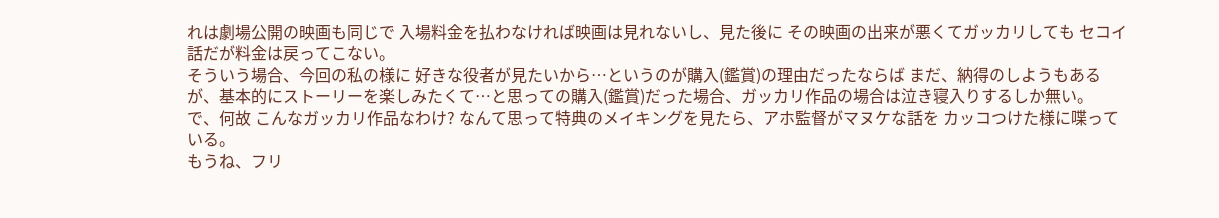れは劇場公開の映画も同じで 入場料金を払わなければ映画は見れないし、見た後に その映画の出来が悪くてガッカリしても セコイ話だが料金は戻ってこない。
そういう場合、今回の私の様に 好きな役者が見たいから…というのが購入(鑑賞)の理由だったならば まだ、納得のしようもあるが、基本的にストーリーを楽しみたくて…と思っての購入(鑑賞)だった場合、ガッカリ作品の場合は泣き寝入りするしか無い。
で、何故 こんなガッカリ作品なわけ? なんて思って特典のメイキングを見たら、アホ監督がマヌケな話を カッコつけた様に喋っている。
もうね、フリ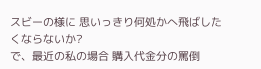スビーの様に 思いっきり何処かへ飛ばしたくならないか?
で、最近の私の場合 購入代金分の罵倒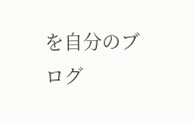を自分のブログ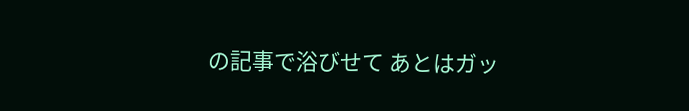の記事で浴びせて あとはガッ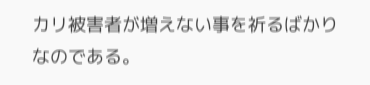カリ被害者が増えない事を祈るばかりなのである。